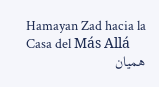Hamayan Zad hacia la Casa del Más Allá
هميان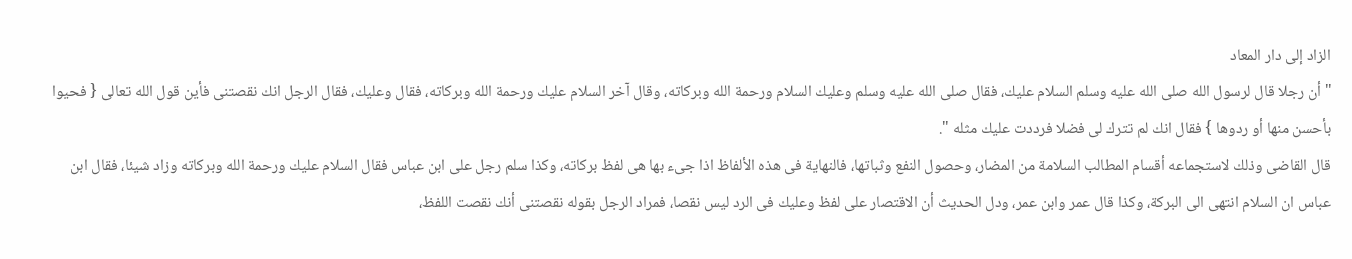الزاد إلى دار المعاد
" أن رجلا قال لرسول الله صلى الله عليه وسلم السلام عليك، فقال صلى الله عليه وسلم وعليك السلام ورحمة الله وبركاته، وقال آخر السلام عليك ورحمة الله وبركاته، فقال وعليك، فقال الرجل انك نقصتنى فأين قول الله تعالى { فحيوا بأحسن منها أو ردوها } فقال انك لم تترك لى فضلا فرددت عليك مثله ".
قال القاضى وذلك لاستجماعه أقسام المطالب السلامة من المضار، وحصول النفع وثباتها، فالنهاية فى هذه الألفاظ اذا جىء بها هى لفظ بركاته، وكذا سلم رجل على ابن عباس فقال السلام عليك ورحمة الله وبركاته وزاد شيئا، فقال ابن عباس ان السلام انتهى الى البركة، وكذا قال عمر وابن عمر، ودل الحديث أن الاقتصار على لفظ وعليك فى الرد ليس نقصا، فمراد الرجل بقوله نقصتنى أنك نقصت اللفظ،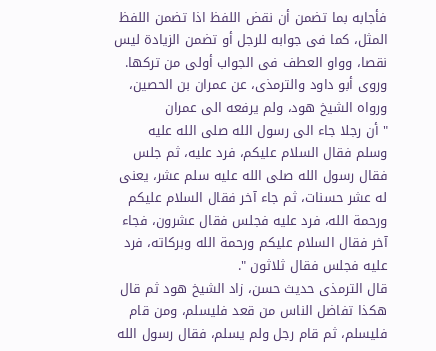فأجابه بما تضمن أن نقض اللفظ اذا تضمن اللفظ المثل، كما فى جوابه للرجل أو تضمن الزيادة ليس نقصا، وواو العطف فى الجواب أولى من تركها. وروى أبو داود والترمذى، عن عمران بن الحصين، ورواه الشيخ هود، ولم يرفعه الى عمران
" أن رجلا جاء الى رسول الله صلى الله عليه وسلم فقال السلام عليكم، فرد عليه، ثم جلس فقال رسول الله صلى الله عليه سلم عشر، يعنى له عشر حسنات، ثم جاء آخر فقال السلام عليكم ورحمة الله، فرد عليه فجلس فقال عشرون، فجاء آخر فقال السلام عليكم ورحمة الله وبركاته، فرد عليه فجلس فقال ثلاثون ".
قال الترمذى حديث حسن، زاد الشيخ هود ثم قال هكذا تفاضل الناس من قعد فليسلم، ومن قام فليسلم، ثم قام رجل ولم يسلم، فقال رسول الله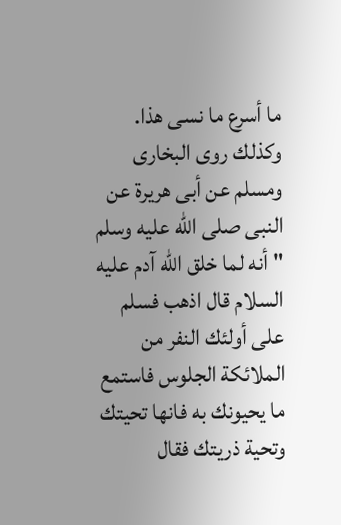ما أسرع ما نسى هذا. وكذلك روى البخارى ومسلم عن أبى هريرة عن النبى صلى الله عليه وسلم
" أنه لما خلق الله آدم عليه السلام قال اذهب فسلم على أولئك النفر من الملائكة الجلوس فاستمع ما يحيونك به فانها تحيتك وتحية ذريتك فقال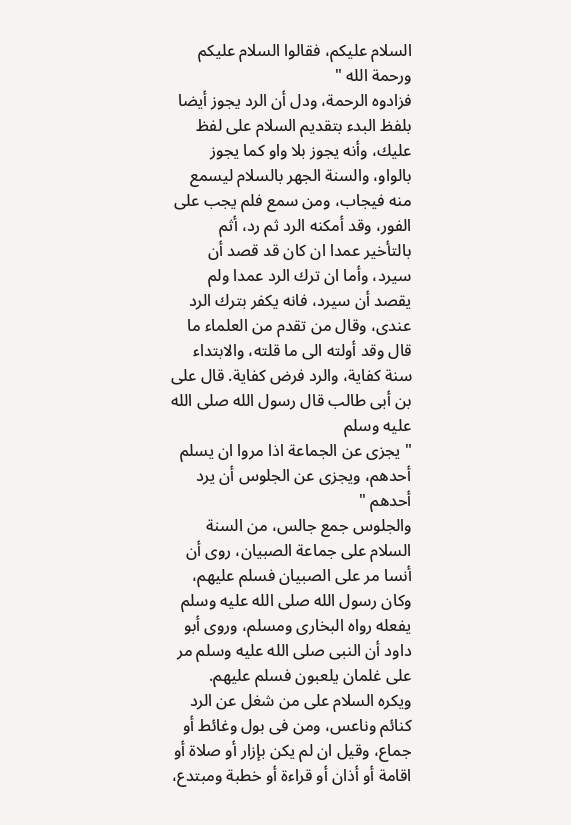السلام عليكم، فقالوا السلام عليكم ورحمة الله "
فزادوه الرحمة، ودل أن الرد يجوز أيضا بلفظ البدء بتقديم السلام على لفظ عليك، وأنه يجوز بلا واو كما يجوز بالواو، والسنة الجهر بالسلام ليسمع منه فيجاب، ومن سمع فلم يجب على الفور، وقد أمكنه الرد ثم رد، أثم بالتأخير عمدا ان كان قد قصد أن سيرد، وأما ان ترك الرد عمدا ولم يقصد أن سيرد، فانه يكفر بترك الرد عندى، وقال من تقدم من العلماء ما قال وقد أولته الى ما قلته، والابتداء سنة كفاية، والرد فرض كفاية. قال على بن أبى طالب قال رسول الله صلى الله عليه وسلم
" يجزى عن الجماعة اذا مروا ان يسلم أحدهم، ويجزى عن الجلوس أن يرد أحدهم "
والجلوس جمع جالس، من السنة السلام على جماعة الصبيان، روى أن أنسا مر على الصبيان فسلم عليهم، وكان رسول الله صلى الله عليه وسلم يفعله رواه البخارى ومسلم، وروى أبو داود أن النبى صلى الله عليه وسلم مر على غلمان يلعبون فسلم عليهم.
ويكره السلام على من شغل عن الرد كنائم وناعس، ومن فى بول وغائط أو جماع، وقيل ان لم يكن بإزار أو صلاة أو اقامة أو أذان أو قراءة أو خطبة ومبتدع،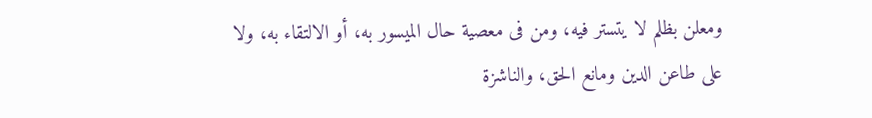ومعلن بظلم لا يتستر فيه، ومن فى معصية حال الميسور به، أو الالتقاء به، ولا على طاعن الدين ومانع الحق، والناشزة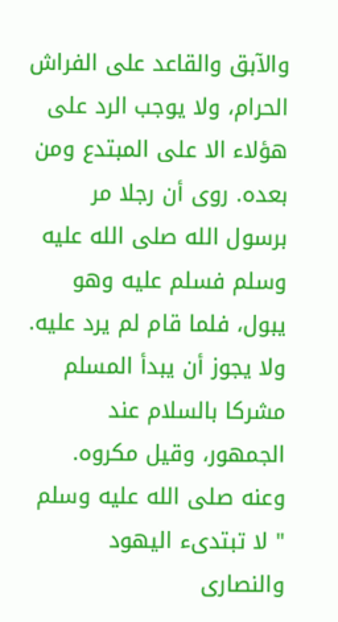والآبق والقاعد على الفراش الحرام، ولا يوجب الرد على هؤلاء الا على المبتدع ومن بعده. روى أن رجلا مر برسول الله صلى الله عليه وسلم فسلم عليه وهو يبول، فلما قام لم يرد عليه. ولا يجوز أن يبدأ المسلم مشركا بالسلام عند الجمهور، وقيل مكروه. وعنه صلى الله عليه وسلم
" لا تبتدىء اليهود والنصارى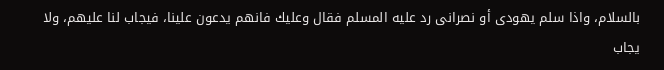بالسلام، واذا سلم يهودى أو نصرانى رد عليه المسلم فقال وعليك فانهم يدعون علينا، فيجاب لنا عليهم، ولا يجاب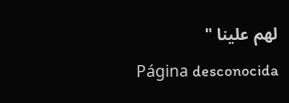لهم علينا "
Página desconocida